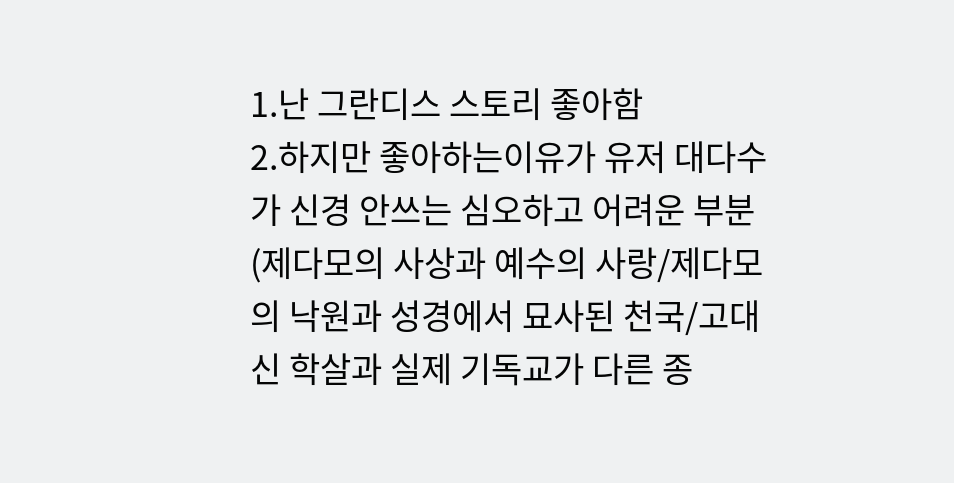1.난 그란디스 스토리 좋아함
2.하지만 좋아하는이유가 유저 대다수가 신경 안쓰는 심오하고 어려운 부분(제다모의 사상과 예수의 사랑/제다모의 낙원과 성경에서 묘사된 천국/고대신 학살과 실제 기독교가 다른 종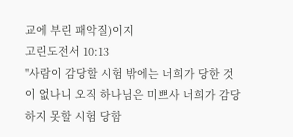교에 부린 패악질)이지
고린도전서 10:13
"사람이 감당할 시험 밖에는 너희가 당한 것이 없나니 오직 하나님은 미쁘사 너희가 감당하지 못할 시험 당함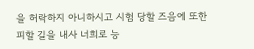을 허락하지 아니하시고 시험 당할 즈음에 또한 피할 길을 내사 너희로 능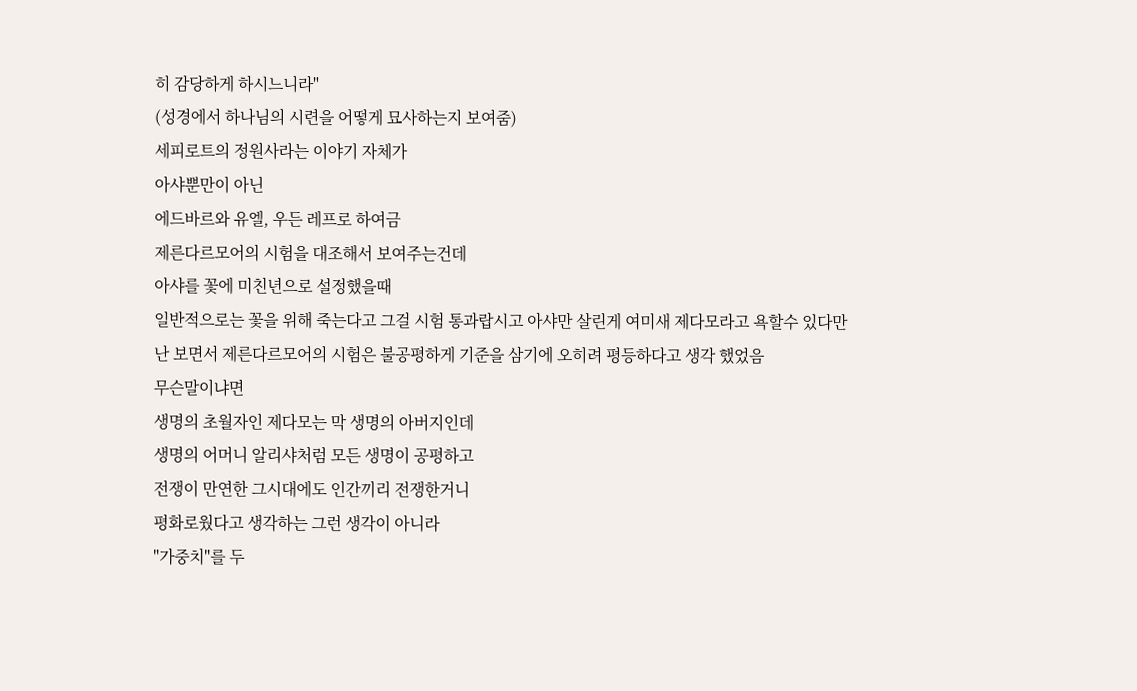히 감당하게 하시느니라"
(성경에서 하나님의 시련을 어떻게 묘사하는지 보여줌)
세피로트의 정원사라는 이야기 자체가
아샤뿐만이 아닌
에드바르와 유엘, 우든 레프로 하여금
제른다르모어의 시험을 대조해서 보여주는건데
아샤를 꽃에 미친년으로 설정했을때
일반적으로는 꽃을 위해 죽는다고 그걸 시험 통과랍시고 아샤만 살린게 여미새 제다모라고 욕할수 있다만
난 보면서 제른다르모어의 시험은 불공평하게 기준을 삼기에 오히려 평등하다고 생각 했었음
무슨말이냐면
생명의 초월자인 제다모는 막 생명의 아버지인데
생명의 어머니 알리샤처럼 모든 생명이 공평하고
전쟁이 만연한 그시대에도 인간끼리 전쟁한거니
평화로웠다고 생각하는 그런 생각이 아니라
"가중치"를 두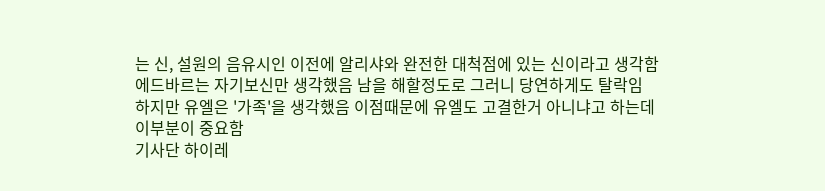는 신, 설원의 음유시인 이전에 알리샤와 완전한 대척점에 있는 신이라고 생각함
에드바르는 자기보신만 생각했음 남을 해할정도로 그러니 당연하게도 탈락임
하지만 유엘은 '가족'을 생각했음 이점때문에 유엘도 고결한거 아니냐고 하는데
이부분이 중요함
기사단 하이레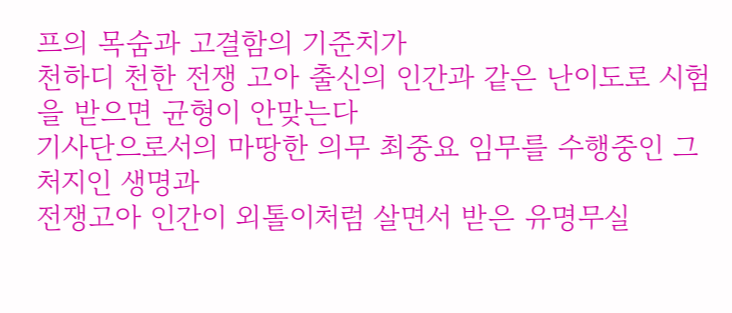프의 목숨과 고결함의 기준치가
천하디 천한 전쟁 고아 출신의 인간과 같은 난이도로 시험을 받으면 균형이 안맞는다
기사단으로서의 마땅한 의무 최중요 임무를 수행중인 그 처지인 생명과
전쟁고아 인간이 외톨이처럼 살면서 받은 유명무실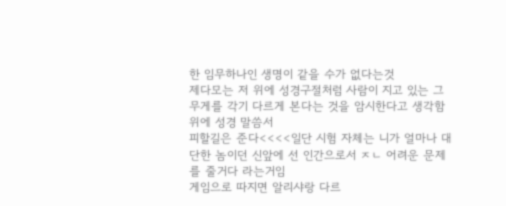한 임무하나인 생명이 같을 수가 없다는것
제다모는 저 위에 성경구절처럼 사람이 지고 있는 그 무게를 각기 다르게 본다는 것을 암시한다고 생각함
위에 성경 말씀서
피할길은 준다<<<<일단 시험 자체는 니가 얼마나 대단한 놈이던 신앞에 선 인간으로서 ㅈㄴ 어려운 문제를 줄거다 라는거임
게임으로 따지면 알리샤랑 다르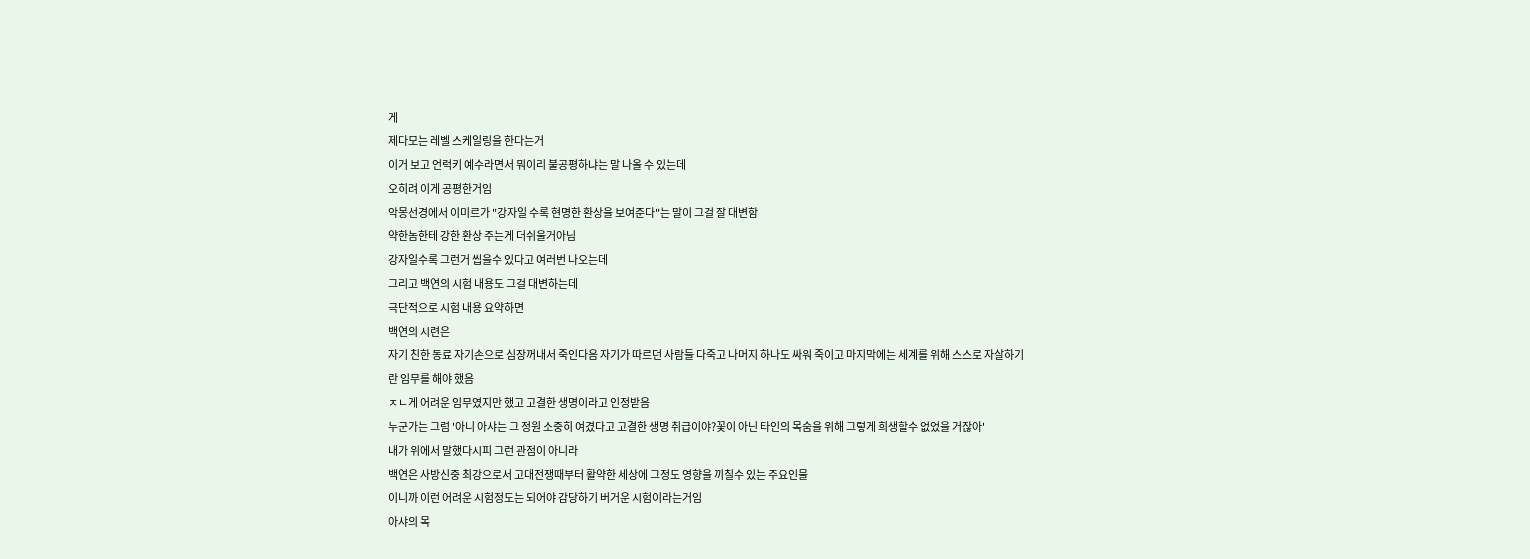게
제다모는 레벨 스케일링을 한다는거
이거 보고 언럭키 예수라면서 뭐이리 불공평하냐는 말 나올 수 있는데
오히려 이게 공평한거임
악몽선경에서 이미르가 "강자일 수록 현명한 환상을 보여준다"는 말이 그걸 잘 대변함
약한놈한테 강한 환상 주는게 더쉬울거아님
강자일수록 그런거 씹을수 있다고 여러번 나오는데
그리고 백연의 시험 내용도 그걸 대변하는데
극단적으로 시험 내용 요약하면
백연의 시련은
자기 친한 동료 자기손으로 심장꺼내서 죽인다음 자기가 따르던 사람들 다죽고 나머지 하나도 싸워 죽이고 마지막에는 세계를 위해 스스로 자살하기
란 임무를 해야 했음
ㅈㄴ게 어려운 임무였지만 했고 고결한 생명이라고 인정받음
누군가는 그럼 '아니 아샤는 그 정원 소중히 여겼다고 고결한 생명 취급이야?꽃이 아닌 타인의 목숨을 위해 그렇게 희생할수 없었을 거잖아'
내가 위에서 말했다시피 그런 관점이 아니라
백연은 사방신중 최강으로서 고대전쟁때부터 활약한 세상에 그정도 영향을 끼칠수 있는 주요인물
이니까 이런 어려운 시험정도는 되어야 감당하기 버거운 시험이라는거임
아샤의 목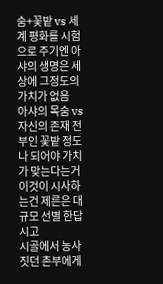숨+꽃밭 vs 세계 평화를 시험으로 주기엔 아샤의 생명은 세상에 그정도의 가치가 없음
아샤의 목숨 vs 자신의 존재 전부인 꽃밭 정도나 되어야 가치가 맞는다는거
이것이 시사하는건 제른은 대규모 선별 한답시고
시골에서 농사 짓던 촌부에게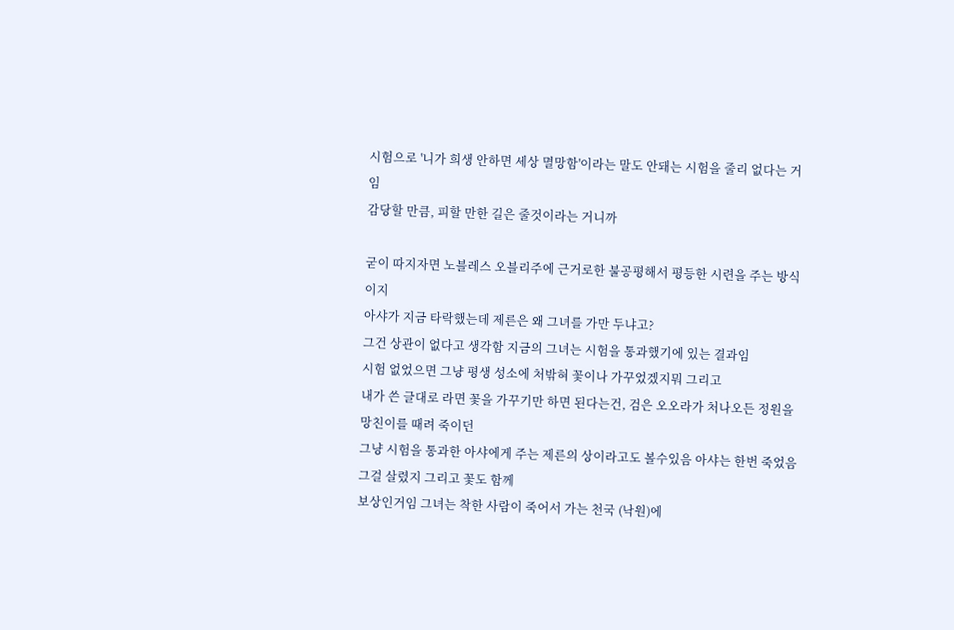시험으로 '니가 희생 안하면 세상 멸망함'이라는 말도 안돼는 시험을 줄리 없다는 거임
감당할 만큼, 피할 만한 길은 줄것이라는 거니까

굳이 따지자면 노블레스 오블리주에 근거로한 불공평해서 평등한 시련을 주는 방식이지
아샤가 지금 타락했는데 제른은 왜 그녀를 가만 두냐고?
그건 상관이 없다고 생각함 지금의 그녀는 시험을 통과했기에 있는 결과임
시험 없었으면 그냥 평생 성소에 처밖혀 꽃이나 가꾸었겠지뭐 그리고
내가 쓴 글대로 라면 꽃을 가꾸기만 하면 된다는건, 검은 오오라가 처나오든 정원을 망친이를 때려 죽이던
그냥 시험을 통과한 아샤에게 주는 제른의 상이라고도 볼수있음 아샤는 한번 죽었음 그걸 살렸지 그리고 꽃도 함께
보상인거임 그녀는 착한 사람이 죽어서 가는 천국 (낙원)에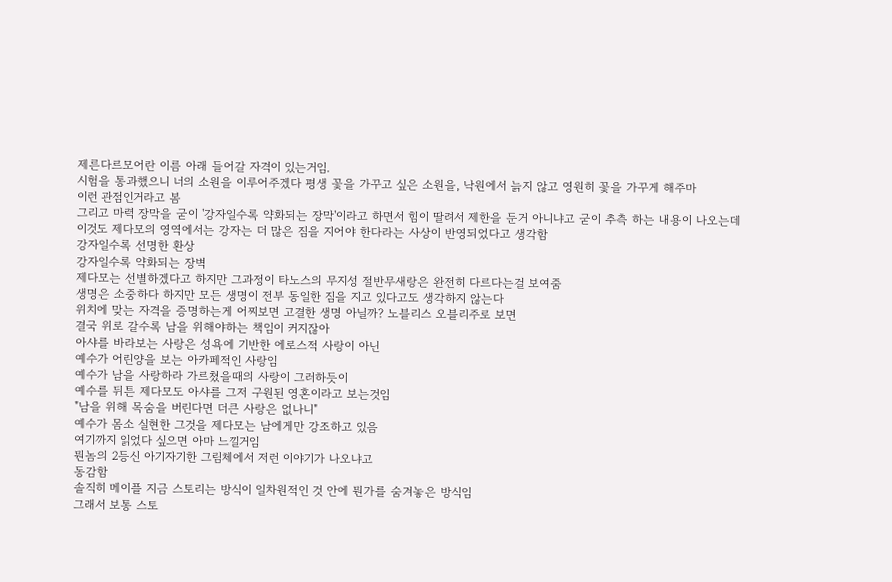제른다르모어란 이름 아래 들어갈 자격이 있는거임.
시험을 통과했으니 너의 소원을 이루어주겠다 평생 꽃을 가꾸고 싶은 소원을, 낙원에서 늙지 않고 영원히 꽃을 가꾸게 해주마
이런 관점인거라고 봄
그리고 마력 장막을 굳이 '강자일수록 약화되는 장막'이라고 하면서 힘이 딸려서 제한을 둔거 아니냐고 굳이 추측 하는 내용이 나오는데
이것도 제다모의 영역에서는 강자는 더 많은 짐을 지어야 한다라는 사상이 반영되었다고 생각함
강자일수록 선명한 환상
강자일수록 약화되는 장벽
제다모는 선별하겠다고 하지만 그과정이 타노스의 무지성 절반무새랑은 완전히 다르다는걸 보여줌
생명은 소중하다 하지만 모든 생명이 전부 동일한 짐을 지고 있다고도 생각하지 않는다
위치에 맞는 자격을 증명하는게 어찌보면 고결한 생명 아닐까? 노블리스 오블리주로 보면
결국 위로 갈수록 남을 위해야하는 책임이 커지잖아
아샤를 바라보는 사랑은 성욕에 기반한 에로스적 사랑이 아닌
예수가 어린양을 보는 아카페적인 사랑임
예수가 남을 사랑하라 가르쳤을때의 사랑이 그러하듯이
예수를 뒤튼 제다모도 아샤를 그저 구원된 영혼이라고 보는것임
"남을 위해 목숨을 버린다면 더큰 사랑은 없나니"
예수가 몸소 실현한 그것을 제다모는 남에게만 강조하고 있음
여기까지 읽었다 싶으면 아마 느낄거임
뭔놈의 2등신 아기자기한 그림체에서 저런 이야기가 나오냐고
동감함
솔직히 메이플 지금 스토리는 방식이 일차원적인 것 안에 뭔가를 숨겨놓은 방식임
그래서 보통 스토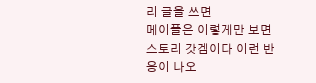리 글을 쓰면
메이플은 이렇게만 보면 스토리 갓겜이다 이런 반응이 나오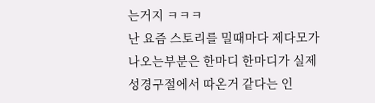는거지 ㅋㅋㅋ
난 요즘 스토리를 밀때마다 제다모가 나오는부분은 한마디 한마디가 실제 성경구절에서 따온거 같다는 인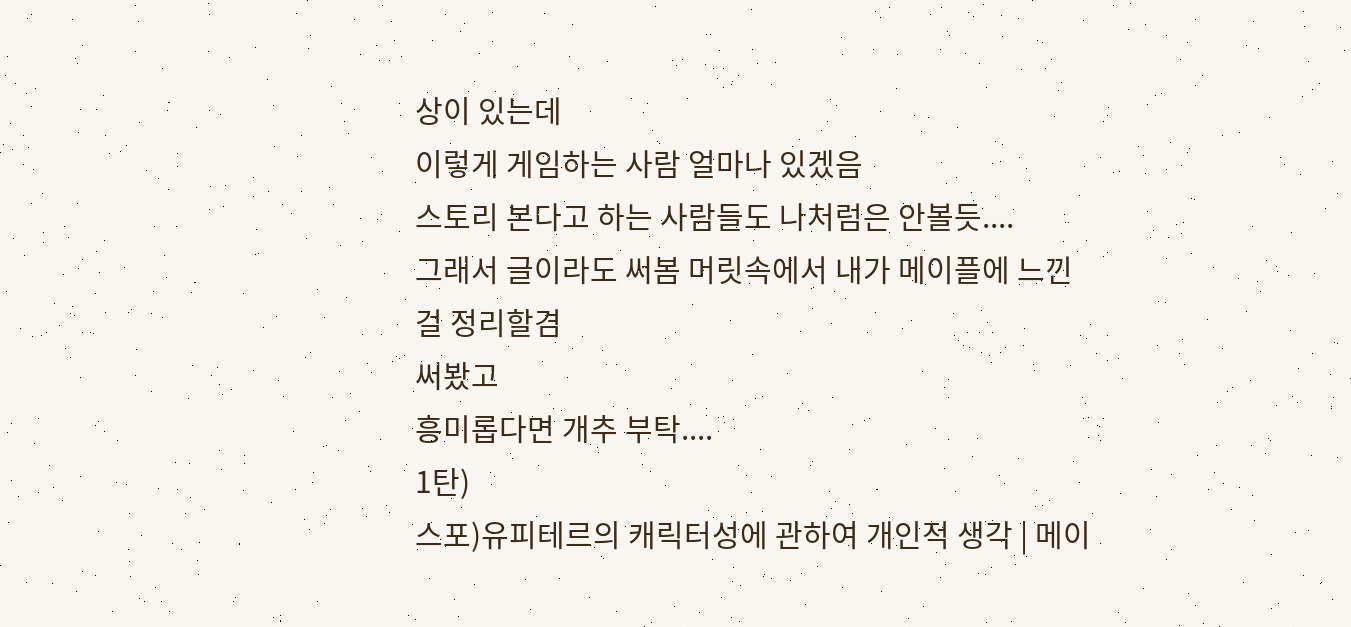상이 있는데
이렇게 게임하는 사람 얼마나 있겠음
스토리 본다고 하는 사람들도 나처럼은 안볼듯....
그래서 글이라도 써봄 머릿속에서 내가 메이플에 느낀 걸 정리할겸
써봤고
흥미롭다면 개추 부탁....
1탄)
스포)유피테르의 캐릭터성에 관하여 개인적 생각 | 메이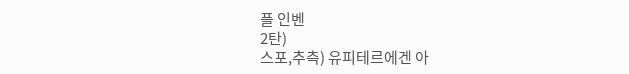플 인벤
2탄)
스포,추측) 유피테르에겐 아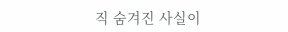직 숨겨진 사실이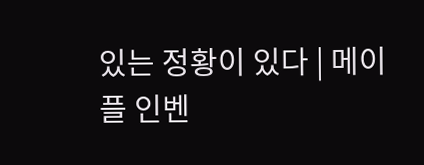있는 정황이 있다 | 메이플 인벤